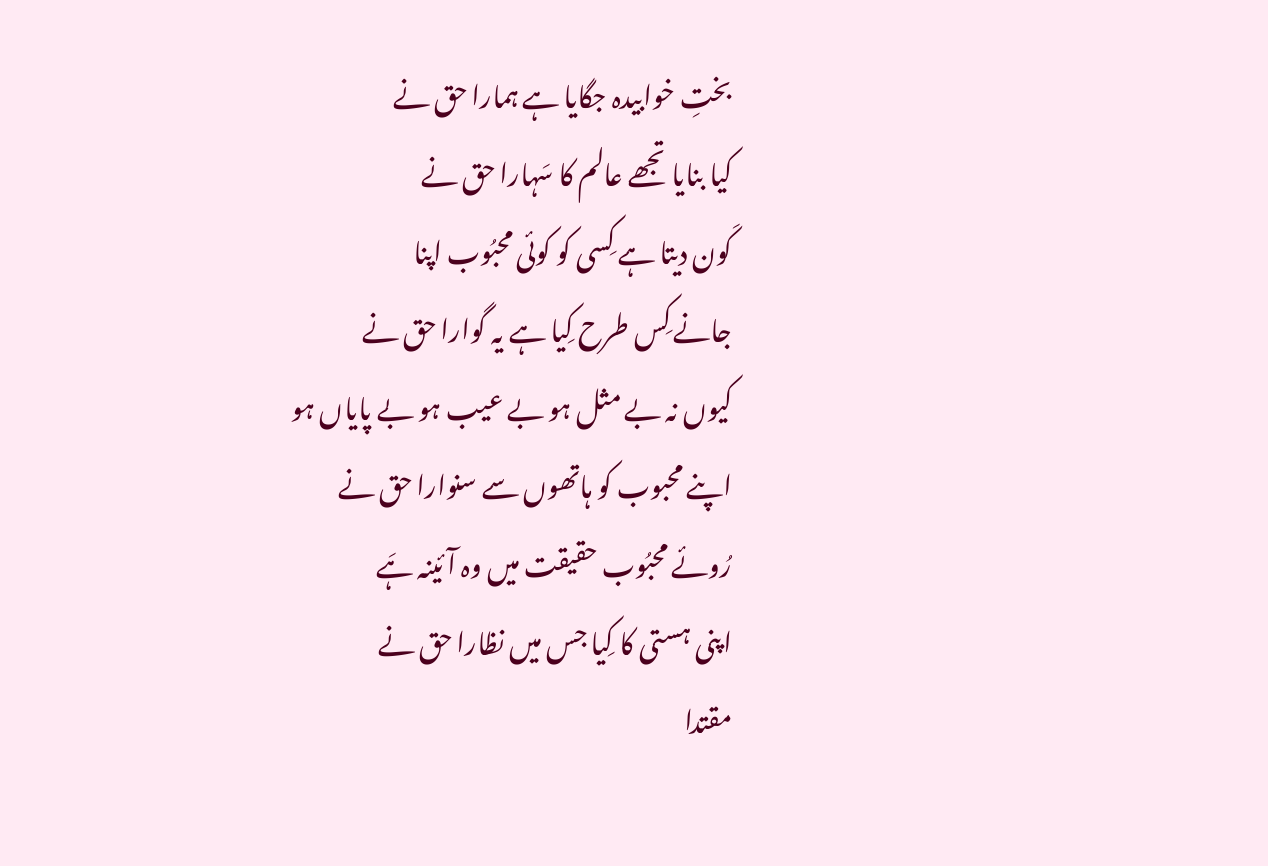بختِ خوابیدہ جگایا ہے ہمارا حق نے
کیا بنایا تجھے عالم کا سَہارا حق نے
کَون دیتا ہے کِسی کو کوئی محبُوب اپنا
جانے کِس طرح کِیا ہے یہ گوارا حق نے
کیوں نہ بے مثل ہو بے عیب ہو بے پایاں ہو
اپنے محبوب کو ہاتھوں سے سنوارا حق نے
رُوئے محبُوب حقیقت میں وہ آئینہ ہَے
اپنی ہستی کا کِیا جس میں نظارا حق نے
مقتدا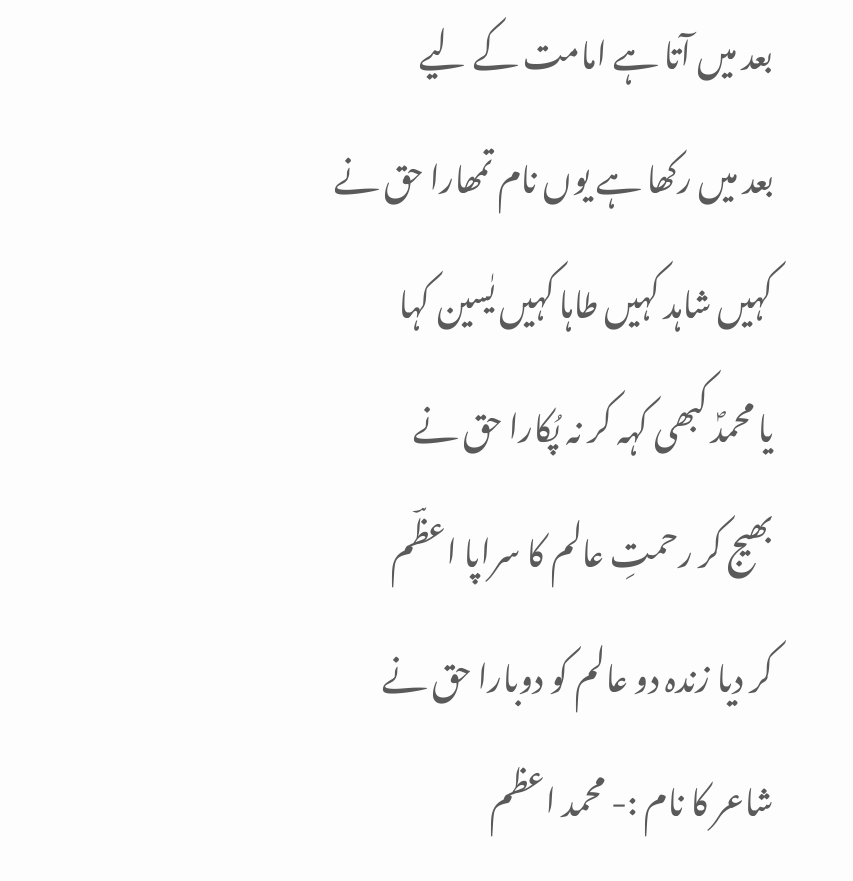بعد میں آتا ہے امامت کے لیے
بعد میں رکھا ہے یوں نام تمھارا حق نے
کہیں شاہد کہیں طاہا کہیں یٰسین کہا
یا محمدؐ کبھی کہہ کر نہ پُکارا حق نے
بھیج کر رحمتِ عالم کا سراپا اعظؔم
کر دیا زندہ دو عالم کو دوبارا حق نے
شاعر کا نام :- محمد اعظم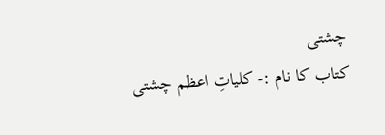چشتی
کتاب کا نام :- کلیاتِ اعظم چشتی